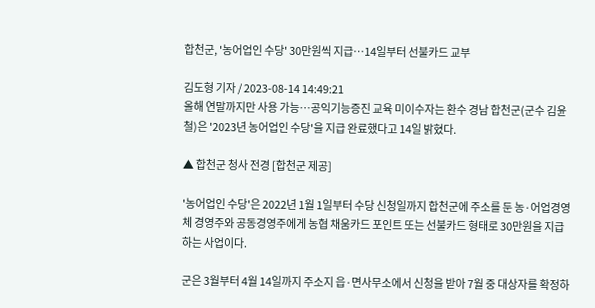합천군, '농어업인 수당' 30만원씩 지급…14일부터 선불카드 교부

김도형 기자 / 2023-08-14 14:49:21
올해 연말까지만 사용 가능…공익기능증진 교육 미이수자는 환수 경남 합천군(군수 김윤철)은 '2023년 농어업인 수당'을 지급 완료했다고 14일 밝혔다.

▲ 합천군 청사 전경 [합천군 제공]

'농어업인 수당'은 2022년 1월 1일부터 수당 신청일까지 합천군에 주소를 둔 농·어업경영체 경영주와 공동경영주에게 농협 채움카드 포인트 또는 선불카드 형태로 30만원을 지급하는 사업이다.

군은 3월부터 4월 14일까지 주소지 읍·면사무소에서 신청을 받아 7월 중 대상자를 확정하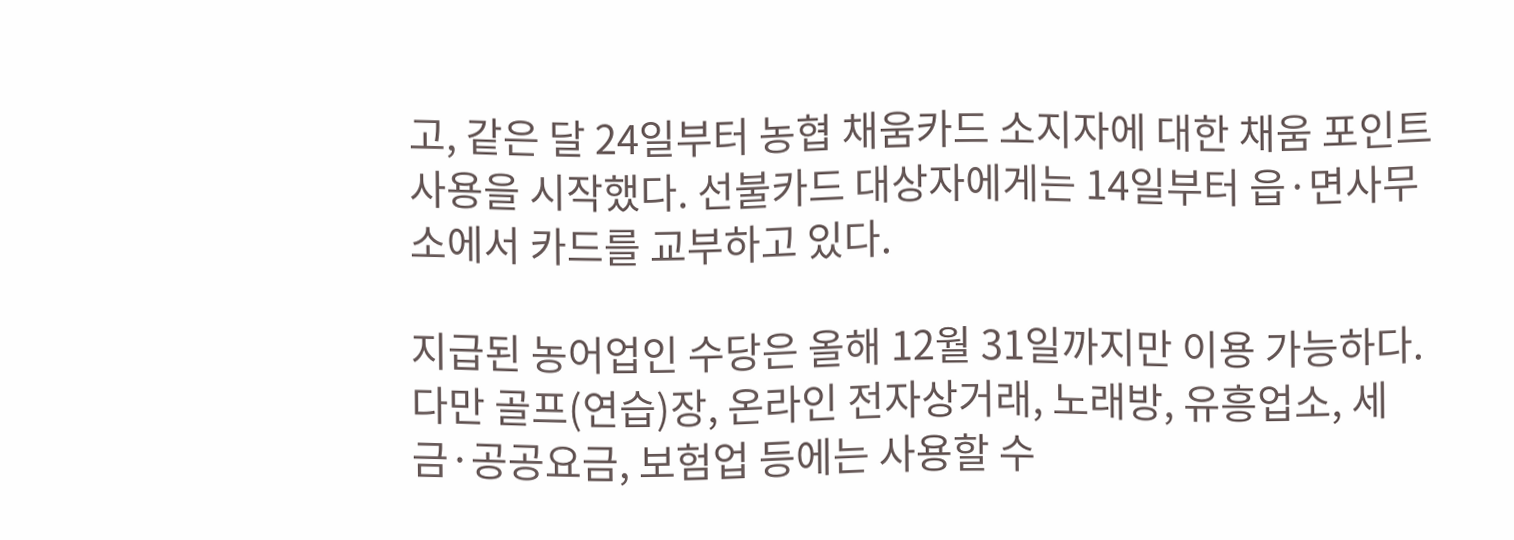고, 같은 달 24일부터 농협 채움카드 소지자에 대한 채움 포인트 사용을 시작했다. 선불카드 대상자에게는 14일부터 읍·면사무소에서 카드를 교부하고 있다.

지급된 농어업인 수당은 올해 12월 31일까지만 이용 가능하다. 다만 골프(연습)장, 온라인 전자상거래, 노래방, 유흥업소, 세금·공공요금, 보험업 등에는 사용할 수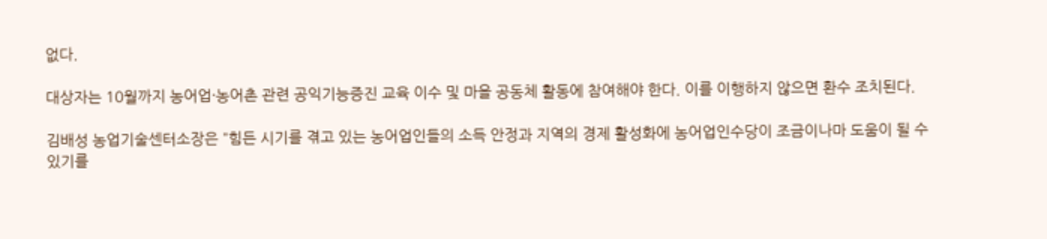없다.

대상자는 10월까지 농어업·농어촌 관련 공익기능증진 교육 이수 및 마을 공동체 활동에 참여해야 한다. 이를 이행하지 않으면 환수 조치된다.

김배성 농업기술센터소장은 "힘든 시기를 겪고 있는 농어업인들의 소득 안정과 지역의 경제 활성화에 농어업인수당이 조금이나마 도움이 될 수 있기를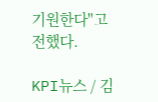기원한다"고 전했다.

KPI뉴스 / 김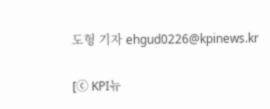도형 기자 ehgud0226@kpinews.kr

[ⓒ KPI뉴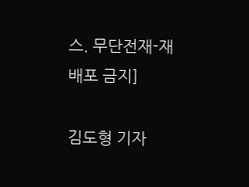스. 무단전재-재배포 금지]

김도형 기자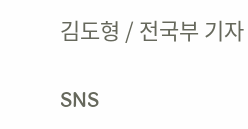김도형 / 전국부 기자

SNS